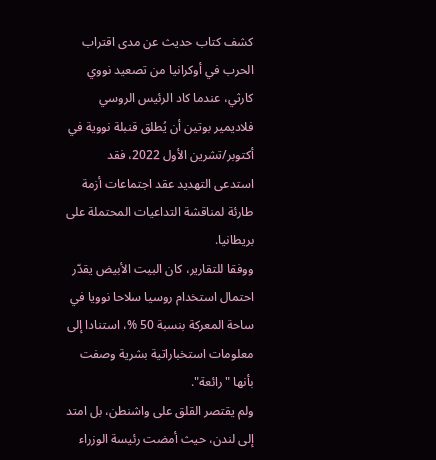كشف كتاب حديث عن مدى اقتراب الحرب في أوكرانيا من تصعيد نووي كارثي، عندما كاد الرئيس الروسي فلاديمير بوتين أن يُطلق قنبلة نووية في أكتوبر/تشرين الأول 2022، فقد استدعى التهديد عقد اجتماعات أزمة طارئة لمناقشة التداعيات المحتملة على بريطانيا.
ووفقا للتقارير، كان البيت الأبيض يقدّر احتمال استخدام روسيا سلاحا نوويا في ساحة المعركة بنسبة 50 %، استنادا إلى معلومات استخباراتية بشرية وصفت بأنها "رائعة".
ولم يقتصر القلق على واشنطن، بل امتد إلى لندن، حيث أمضت رئيسة الوزراء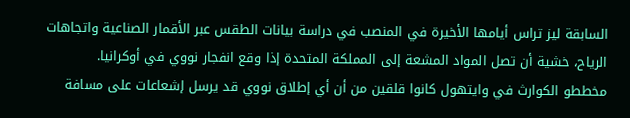السابقة ليز تراس أيامها الأخيرة في المنصب في دراسة بيانات الطقس عبر الأقمار الصناعية واتجاهات الرياح، خشية أن تصل المواد المشعة إلى المملكة المتحدة إذا وقع انفجار نووي في أوكرانيا.
مخططو الكوارث في وايتهول كانوا قلقين من أن أي إطلاق نووي قد يرسل إشعاعات على مسافة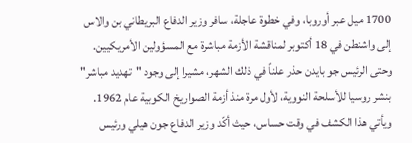1700 ميل عبر أوروبا، وفي خطوة عاجلة، سافر وزير الدفاع البريطاني بن والاس إلى واشنطن في 18 أكتوبر لمناقشة الأزمة مباشرة مع المسؤولين الأمريكيين.
وحتى الرئيس جو بايدن حذر علناً في ذلك الشهر، مشيرا إلى وجود "تهديد مباشر" بنشر روسيا للأسلحة النووية، لأول مرة منذ أزمة الصواريخ الكوبية عام 1962.
ويأتي هذا الكشف في وقت حساس، حيث أكّد وزير الدفاع جون هيلي ورئيس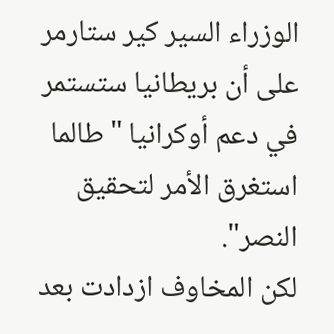الوزراء السير كير ستارمر على أن بريطانيا ستستمر في دعم أوكرانيا "طالما استغرق الأمر لتحقيق النصر".
لكن المخاوف ازدادت بعد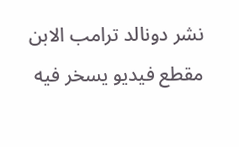نشر دونالد ترامب الابن مقطع فيديو يسخر فيه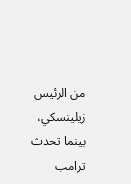من الرئيس زيلينسكي، بينما تحدث ترامب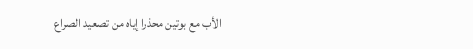الأب مع بوتين محذرا إياه من تصعيد الصراع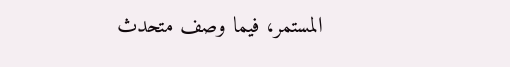المستمر، فيما وصف متحدث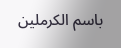باسم الكرملين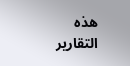هذه التقارير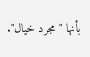بأنها "مجرد خيال".